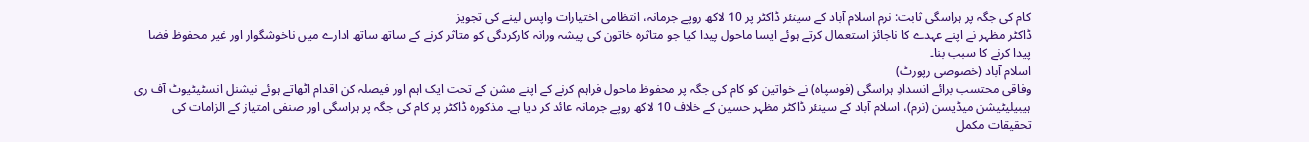کام کی جگہ پر ہراسگی ثابت: نرم اسلام آباد کے سینئر ڈاکٹر پر 10 لاکھ روپے جرمانہ، انتظامی اختیارات واپس لینے کی تجویز
ڈاکٹر مظہر نے اپنے عہدے کا ناجائز استعمال کرتے ہوئے ایسا ماحول پیدا کیا جو متاثرہ خاتون کی پیشہ ورانہ کارکردگی کو متاثر کرنے کے ساتھ ساتھ ادارے میں ناخوشگوار اور غیر محفوظ فضا پیدا کرنے کا سبب بنا۔
اسلام آباد (خصوصی رپورٹ)
وفاقی محتسب برائے انسدادِ ہراسگی (فوسپاہ) نے خواتین کو کام کی جگہ پر محفوظ ماحول فراہم کرنے کے اپنے مشن کے تحت ایک اہم اور فیصلہ کن اقدام اٹھاتے ہوئے نیشنل انسٹیٹیوٹ آف ری ہیبیلیٹیشن میڈیسن (نرم)، اسلام آباد کے سینئر ڈاکٹر مظہر حسین کے خلاف 10 لاکھ روپے جرمانہ عائد کر دیا ہے۔ مذکورہ ڈاکٹر پر کام کی جگہ پر ہراسگی اور صنفی امتیاز کے الزامات کی تحقیقات مکمل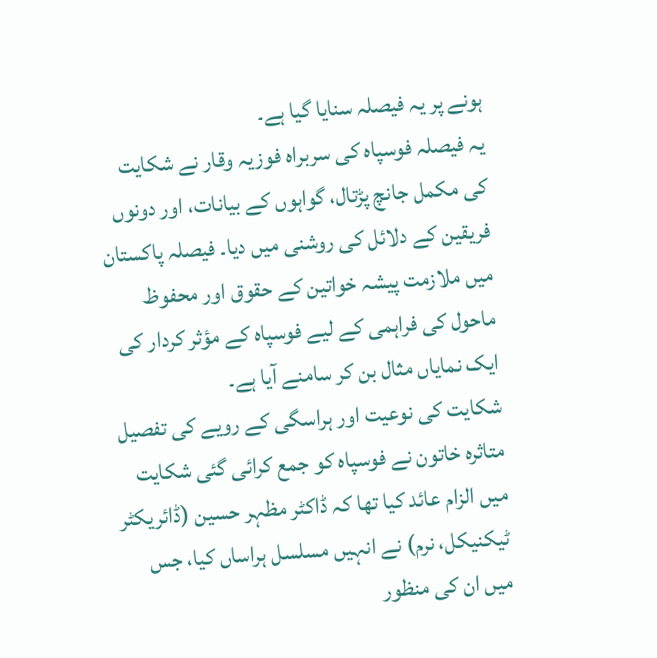ہونے پر یہ فیصلہ سنایا گیا ہے۔
یہ فیصلہ فوسپاہ کی سربراہ فوزیہ وقار نے شکایت کی مکمل جانچ پڑتال، گواہوں کے بیانات، اور دونوں فریقین کے دلائل کی روشنی میں دیا۔ فیصلہ پاکستان میں ملازمت پیشہ خواتین کے حقوق اور محفوظ ماحول کی فراہمی کے لیے فوسپاہ کے مؤثر کردار کی ایک نمایاں مثال بن کر سامنے آیا ہے۔
شکایت کی نوعیت اور ہراسگی کے رویے کی تفصیل
متاثرہ خاتون نے فوسپاہ کو جمع کرائی گئی شکایت میں الزام عائد کیا تھا کہ ڈاکٹر مظہر حسین (ڈائریکٹر ٹیکنیکل، نرم) نے انہیں مسلسل ہراساں کیا، جس میں ان کی منظور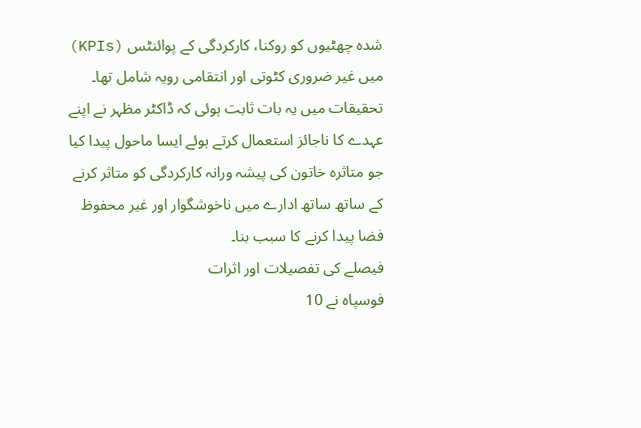شدہ چھٹیوں کو روکنا، کارکردگی کے پوائنٹس (KPIs) میں غیر ضروری کٹوتی اور انتقامی رویہ شامل تھا۔
تحقیقات میں یہ بات ثابت ہوئی کہ ڈاکٹر مظہر نے اپنے عہدے کا ناجائز استعمال کرتے ہوئے ایسا ماحول پیدا کیا جو متاثرہ خاتون کی پیشہ ورانہ کارکردگی کو متاثر کرنے کے ساتھ ساتھ ادارے میں ناخوشگوار اور غیر محفوظ فضا پیدا کرنے کا سبب بنا۔
فیصلے کی تفصیلات اور اثرات
فوسپاہ نے 10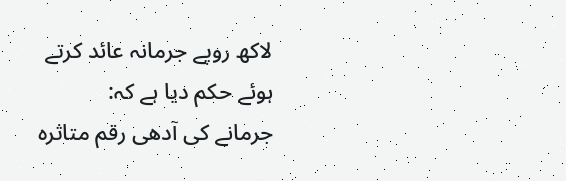لاکھ روپے جرمانہ عائد کرتے ہوئے حکم دیا ہے کہ:
جرمانے کی آدھی رقم متاثرہ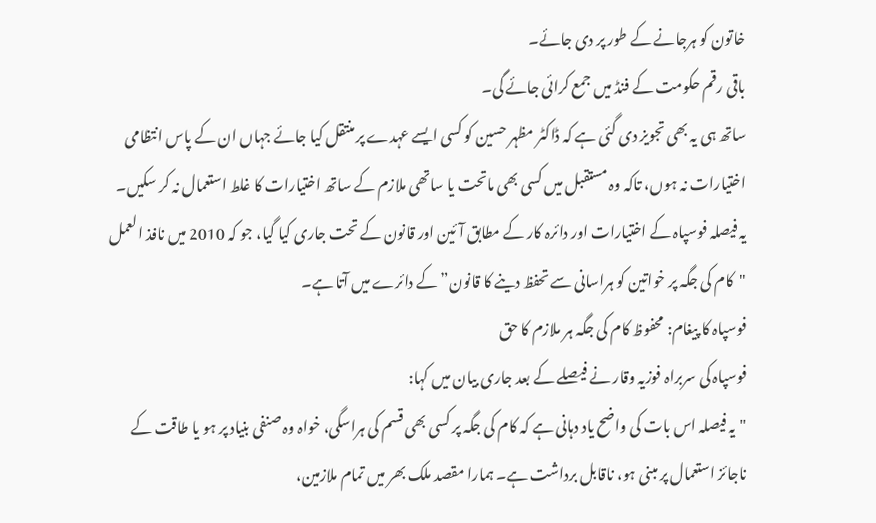خاتون کو ہرجانے کے طور پر دی جائے۔
باقی رقم حکومت کے فنڈ میں جمع کرائی جائے گی۔
ساتھ ہی یہ بھی تجویز دی گئی ہے کہ ڈاکٹر مظہر حسین کو کسی ایسے عہدے پر منتقل کیا جائے جہاں ان کے پاس انتظامی اختیارات نہ ہوں، تاکہ وہ مستقبل میں کسی بھی ماتحت یا ساتھی ملازم کے ساتھ اختیارات کا غلط استعمال نہ کر سکیں۔
یہ فیصلہ فوسپاہ کے اختیارات اور دائرہ کار کے مطابق آئین اور قانون کے تحت جاری کیا گیا، جو کہ 2010 میں نافذ العمل "کام کی جگہ پر خواتین کو ہراسانی سے تحفظ دینے کا قانون” کے دائرے میں آتا ہے۔
فوسپاہ کا پیغام: محفوظ کام کی جگہ ہر ملازم کا حق
فوسپاہ کی سربراہ فوزیہ وقار نے فیصلے کے بعد جاری بیان میں کہا:
"یہ فیصلہ اس بات کی واضح یاد دہانی ہے کہ کام کی جگہ پر کسی بھی قسم کی ہراسگی، خواہ وہ صنفی بنیاد پر ہو یا طاقت کے ناجائز استعمال پر مبنی ہو، ناقابل برداشت ہے۔ ہمارا مقصد ملک بھر میں تمام ملازمین،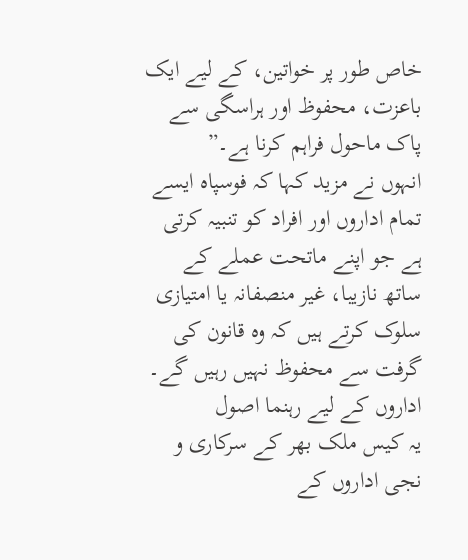خاص طور پر خواتین، کے لیے ایک باعزت، محفوظ اور ہراسگی سے پاک ماحول فراہم کرنا ہے۔”
انہوں نے مزید کہا کہ فوسپاہ ایسے تمام اداروں اور افراد کو تنبیہ کرتی ہے جو اپنے ماتحت عملے کے ساتھ نازیبا، غیر منصفانہ یا امتیازی سلوک کرتے ہیں کہ وہ قانون کی گرفت سے محفوظ نہیں رہیں گے۔
اداروں کے لیے رہنما اصول
یہ کیس ملک بھر کے سرکاری و نجی اداروں کے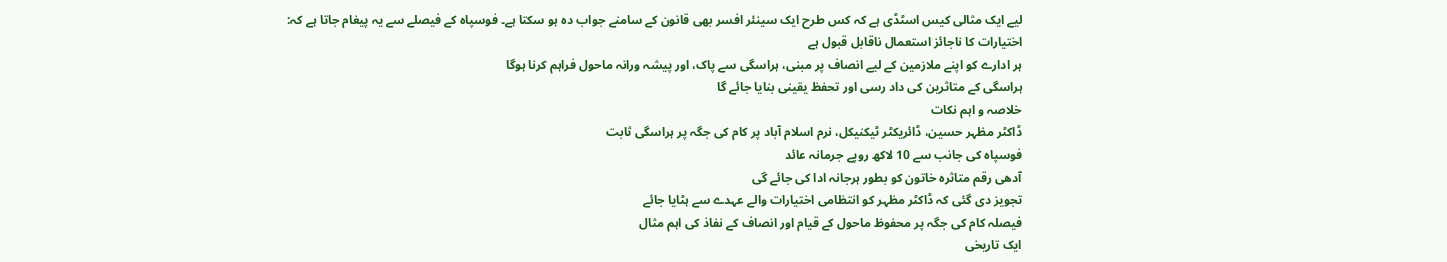لیے ایک مثالی کیس اسٹڈی ہے کہ کس طرح ایک سینئر افسر بھی قانون کے سامنے جواب دہ ہو سکتا ہے۔ فوسپاہ کے فیصلے سے یہ پیغام جاتا ہے کہ:
اختیارات کا ناجائز استعمال ناقابل قبول ہے
ہر ادارے کو اپنے ملازمین کے لیے انصاف پر مبنی، ہراسگی سے پاک، اور پیشہ ورانہ ماحول فراہم کرنا ہوگا
ہراسگی کے متاثرین کی داد رسی اور تحفظ یقینی بنایا جائے گا
خلاصہ و اہم نکات
ڈاکٹر مظہر حسین، ڈائریکٹر ٹیکنیکل، نرم اسلام آباد پر کام کی جگہ پر ہراسگی ثابت
فوسپاہ کی جانب سے 10 لاکھ روپے جرمانہ عائد
آدھی رقم متاثرہ خاتون کو بطور ہرجانہ ادا کی جائے گی
تجویز دی گئی کہ ڈاکٹر مظہر کو انتظامی اختیارات والے عہدے سے ہٹایا جائے
فیصلہ کام کی جگہ پر محفوظ ماحول کے قیام اور انصاف کے نفاذ کی اہم مثال
ایک تاریخی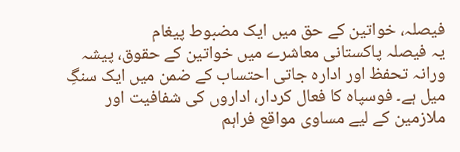فیصلہ، خواتین کے حق میں ایک مضبوط پیغام
یہ فیصلہ پاکستانی معاشرے میں خواتین کے حقوق، پیشہ ورانہ تحفظ اور ادارہ جاتی احتساب کے ضمن میں ایک سنگِ میل ہے۔ فوسپاہ کا فعال کردار، اداروں کی شفافیت اور ملازمین کے لیے مساوی مواقع فراہم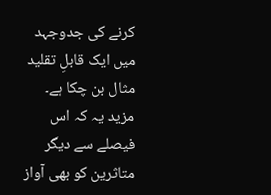کرنے کی جدوجہد میں ایک قابلِ تقلید مثال بن چکا ہے۔
مزید یہ کہ اس فیصلے سے دیگر متاثرین کو بھی آواز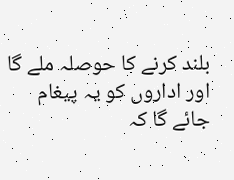بلند کرنے کا حوصلہ ملے گا اور اداروں کو یہ پیغام جائے گا کہ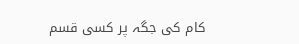کام کی جگہ پر کسی قسم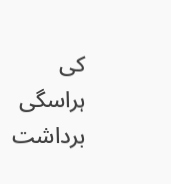کی ہراسگی برداشت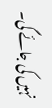نہیں کی جائے گی۔